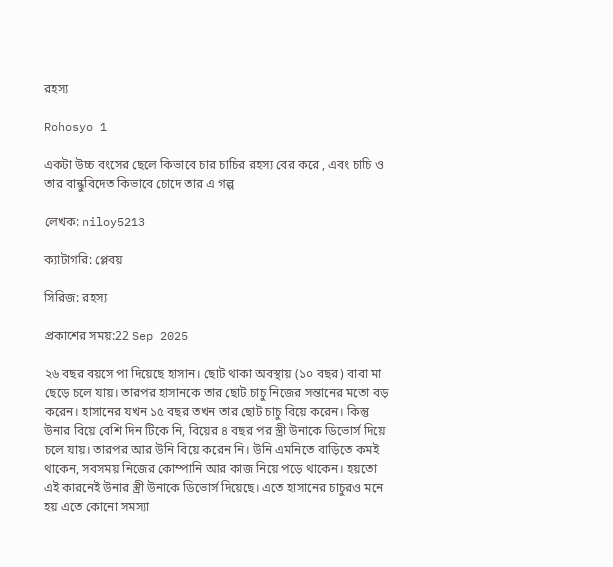রহস্য

Rohosyo 1

একটা উচ্চ বংসের ছেলে কিভাবে চার চাচির রহস্য বের করে , এবং চাচি ও তার বান্ধুবিদেত কিভাবে চোদে তার এ গল্প

লেখক: niloy5213

ক্যাটাগরি: প্লেবয়

সিরিজ: রহস্য

প্রকাশের সময়:22 Sep 2025

২৬ বছর বয়সে পা দিয়েছে হাসান। ছোট থাকা অবস্থায় (১০ বছর) বাবা মা ছেড়ে চলে যায়। তারপর হাসানকে তার ছোট চাচু নিজের সন্তানের মতো বড় করেন। হাসানের যখন ১৫ বছর তখন তার ছোট চাচু বিয়ে করেন। কিন্তু উনার বিয়ে বেশি দিন টিকে নি, বিয়ের ৪ বছর পর স্ত্রী উনাকে ডিভোর্স দিয়ে চলে যায়। তারপর আর উনি বিয়ে করেন নি। উনি এমনিতে বাড়িতে কমই থাকেন, সবসময় নিজের কোম্পানি আর কাজ নিয়ে পড়ে থাকেন। হয়তো এই কারনেই উনার স্ত্রী উনাকে ডিভোর্স দিয়েছে। এতে হাসানের চাচুরও মনে হয় এতে কোনো সমস্যা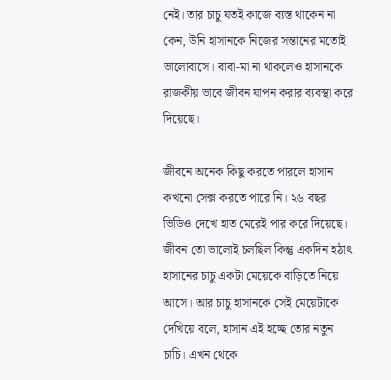নেই। তার চাচু যতই কাজে ব্যস্ত থাকেন না কেন, উনি হাসানকে নিজের সন্তানের মতোই ভালোবাসে। বাবা-মা না থাকলেও হাসানকে রাজকীয় ভাবে জীবন যাপন করার ব্যবস্থা করে দিয়েছে।

জীবনে অনেক কিছু করতে পারলে হাসান কখনো সেক্স করতে পারে নি। ২৬ বছর ভিডিও দেখে হাত মেরেই পার করে দিয়েছে। জীবন তো ভালোই চলছিল কিন্তু একদিন হঠাৎ হাসানের চাচু একটা মেয়েকে বাড়িতে নিয়ে আসে। আর চাচু হাসানকে সেই মেয়েটাকে দেখিয়ে বলে, হাসান এই হচ্ছে তোর নতুন চাচি। এখন থেকে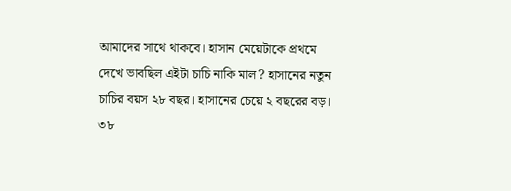আমাদের সাথে থাকবে। হাসান মেয়েটাকে প্রথমে দেখে ভাবছিল এইটা চাচি নাকি মাল? হাসানের নতুন চাচির বয়স ২৮ বছর। হাসানের চেয়ে ২ বছরের বড়। ৩৮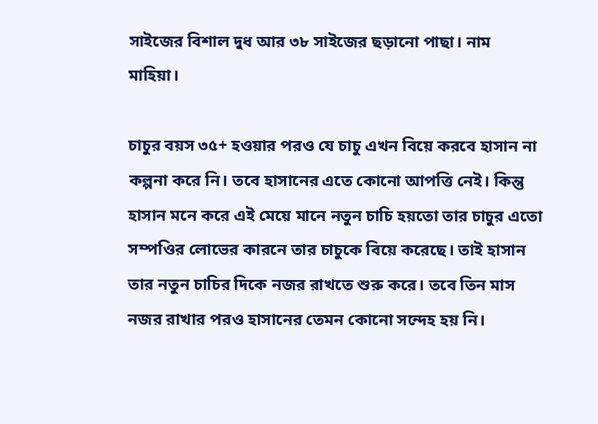সাইজের বিশাল দুধ আর ৩৮ সাইজের ছড়ানো পাছা। নাম মাহিয়া।

চাচুর বয়স ৩৫+ হওয়ার পরও যে চাচু এখন বিয়ে করবে হাসান না কল্পনা করে নি। তবে হাসানের এতে কোনো আপত্তি নেই। কিন্তু হাসান মনে করে এই মেয়ে মানে নতুন চাচি হয়তো তার চাচুর এতো সম্পওির লোভের কারনে তার চাচুকে বিয়ে করেছে। তাই হাসান তার নতুন চাচির দিকে নজর রাখতে শুরু করে। তবে তিন মাস নজর রাখার পরও হাসানের তেমন কোনো সন্দেহ হয় নি।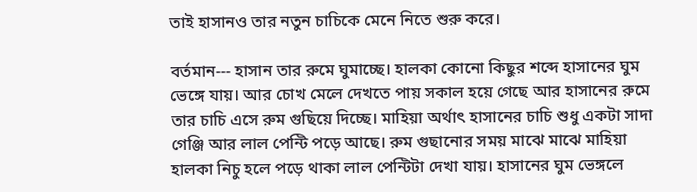তাই হাসানও তার নতুন চাচিকে মেনে নিতে শুরু করে।

বর্তমান--- হাসান তার রুমে ঘুমাচ্ছে। হালকা কোনো কিছুর শব্দে হাসানের ঘুম ভেঙ্গে যায়। আর চোখ মেলে দেখতে পায় সকাল হয়ে গেছে আর হাসানের রুমে তার চাচি এসে রুম গুছিয়ে দিচ্ছে। মাহিয়া অর্থাৎ হাসানের চাচি শুধু একটা সাদা গেঞ্জি আর লাল পেন্টি পড়ে আছে। রুম গুছানোর সময় মাঝে মাঝে মাহিয়া হালকা নিচু হলে পড়ে থাকা লাল পেন্টিটা দেখা যায়। হাসানের ঘুম ভেঙ্গলে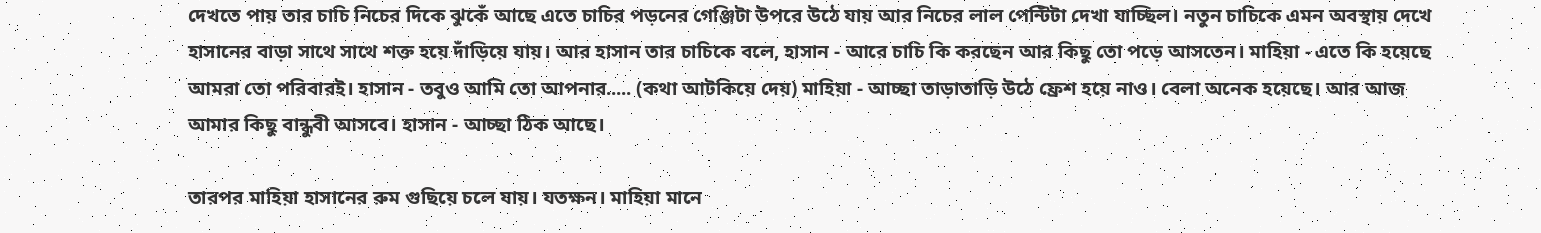দেখতে পায় তার চাচি নিচের দিকে ঝুকেঁ আছে এতে চাচির পড়নের গেঞ্জিটা উপরে উঠে যায় আর নিচের লাল পেন্টিটা দেখা যাচ্ছিল। নতুন চাচিকে এমন অবস্থায় দেখে হাসানের বাড়া সাথে সাথে শক্ত হয়ে দাঁড়িয়ে যায়। আর হাসান তার চাচিকে বলে, হাসান - আরে চাচি কি করছেন আর কিছু তো পড়ে আসতেন। মাহিয়া - এতে কি হয়েছে আমরা তো পরিবারই। হাসান - তবুও আমি তো আপনার..... (কথা আটকিয়ে দেয়) মাহিয়া - আচ্ছা তাড়াতাড়ি উঠে ফ্রেশ হয়ে নাও। বেলা অনেক হয়েছে। আর আজ আমার কিছু বান্ধুবী আসবে। হাসান - আচ্ছা ঠিক আছে।

তারপর মাহিয়া হাসানের রুম গুছিয়ে চলে যায়। যতক্ষন। মাহিয়া মানে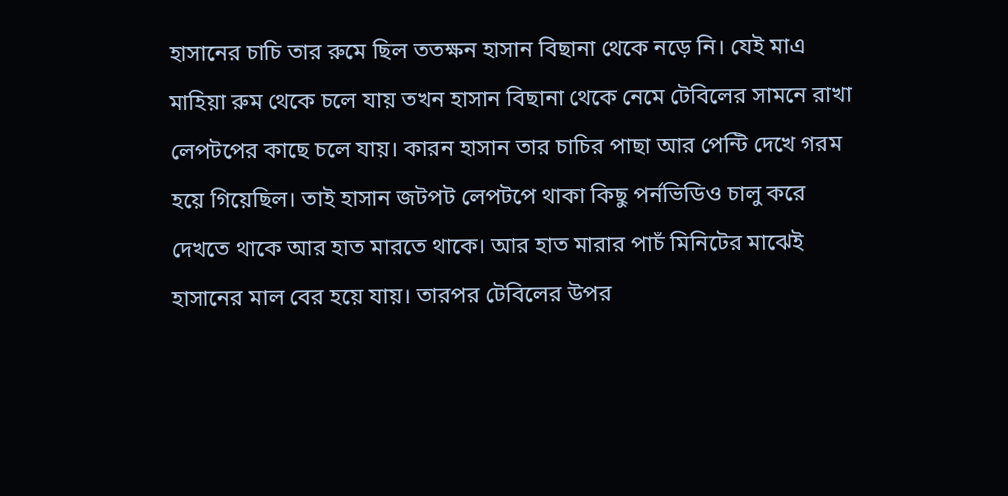হাসানের চাচি তার রুমে ছিল ততক্ষন হাসান বিছানা থেকে নড়ে নি। যেই মাএ মাহিয়া রুম থেকে চলে যায় তখন হাসান বিছানা থেকে নেমে টেবিলের সামনে রাখা লেপটপের কাছে চলে যায়। কারন হাসান তার চাচির পাছা আর পেন্টি দেখে গরম হয়ে গিয়েছিল। তাই হাসান জটপট লেপটপে থাকা কিছু পর্নভিডিও চালু করে দেখতে থাকে আর হাত মারতে থাকে। আর হাত মারার পাচঁ মিনিটের মাঝেই হাসানের মাল বের হয়ে যায়। তারপর টেবিলের উপর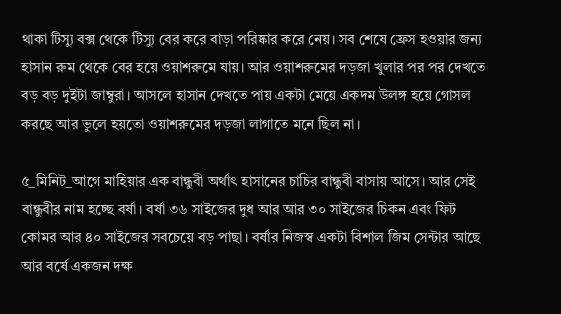থাকা টিস্যু বক্স থেকে টিস্যু বের করে বাড়া পরিষ্কার করে নেয়। সব শেষে ফ্রেস হওয়ার জন্য হাসান রুম থেকে বের হয়ে ওয়াশরুমে যায়। আর ওয়াশরুমের দড়জা খুলার পর পর দেখতে বড় বড় দুইটা জাম্বুরা। আসলে হাসান দেখতে পায় একটা মেয়ে একদম উলঙ্গ হয়ে গোসল করছে আর ভুলে হয়তো ওয়াশরুমের দড়জা লাগাতে মনে ছিল না।

৫_মিনিট_আগে মাহিয়ার এক বান্ধুবী অর্থাৎ হাসানের চাচির বান্ধুবী বাসায় আসে। আর সেই বান্ধুবীর নাম হচ্ছে বর্ষা। বর্ষা ৩৬ সাইজের দুধ আর আর ৩০ সাইজের চিকন এবং ফিট কোমর আর ৪০ সাইজের সবচেয়ে বড় পাছা। বর্ষার নিজস্ব একটা বিশাল জিম সেন্টার আছে আর বর্ষে একজন দক্ষ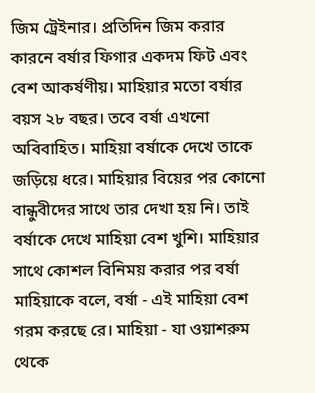জিম ট্রেইনার। প্রতিদিন জিম করার কারনে বর্ষার ফিগার একদম ফিট এবং বেশ আকর্ষণীয়। মাহিয়ার মতো বর্ষার বয়স ২৮ বছর। তবে বর্ষা এখনো অবিবাহিত। মাহিয়া বর্ষাকে দেখে তাকে জড়িয়ে ধরে। মাহিয়ার বিয়ের পর কোনো বান্ধুবীদের সাথে তার দেখা হয় নি। তাই বর্ষাকে দেখে মাহিয়া বেশ খুশি। মাহিয়ার সাথে কোশল বিনিময় করার পর বর্ষা মাহিয়াকে বলে, বর্ষা - এই মাহিয়া বেশ গরম করছে রে। মাহিয়া - যা ওয়াশরুম থেকে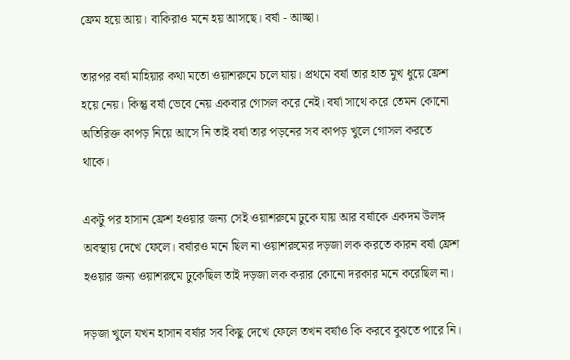ফ্রেম হয়ে আয়। বাকিরাও মনে হয় আসছে। বর্ষা - আচ্ছা।

তারপর বর্ষা মাহিয়ার কথা মতো ওয়াশরুমে চলে যায়। প্রথমে বর্ষা তার হাত মুখ ধুয়ে ফ্রেশ হয়ে নেয়। কিন্তু বর্ষা ভেবে নেয় একবার গোসল করে নেই। বর্ষা সাথে করে তেমন কোনো অতিরিক্ত কাপড় নিয়ে আসে নি তাই বর্ষা তার পড়নের সব কাপড় খুলে গোসল করতে থাকে।

একটু পর হাসান ফ্রেশ হওয়ার জন্য সেই ওয়াশরুমে ঢুকে যায় আর বর্ষাকে একদম উলঙ্গ অবস্থায় দেখে ফেলে। বর্ষারও মনে ছিল না ওয়াশরুমের দড়জা লক করতে কারন বর্ষা ফ্রেশ হওয়ার জন্য ওয়াশরুমে ঢুকেছিল তাই দড়জা লক করার কোনো দরকার মনে করেছিল না।

দড়জা খুলে যখন হাসান বর্ষার সব কিছু দেখে ফেলে তখন বর্ষাও কি করবে বুঝতে পারে নি।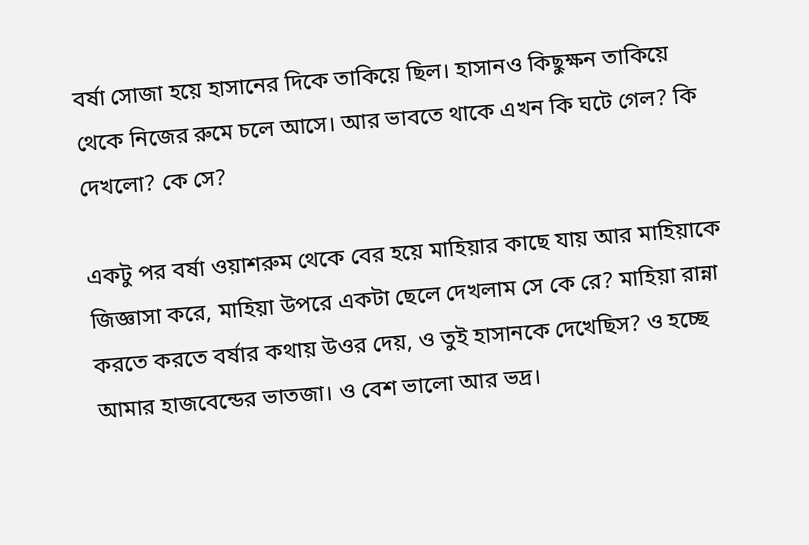বর্ষা সোজা হয়ে হাসানের দিকে তাকিয়ে ছিল। হাসানও কিছুক্ষন তাকিয়ে থেকে নিজের রুমে চলে আসে। আর ভাবতে থাকে এখন কি ঘটে গেল? কি দেখলো? কে সে?

একটু পর বর্ষা ওয়াশরুম থেকে বের হয়ে মাহিয়ার কাছে যায় আর মাহিয়াকে জিজ্ঞাসা করে, মাহিয়া উপরে একটা ছেলে দেখলাম সে কে রে? মাহিয়া রান্না করতে করতে বর্ষার কথায় উওর দেয়, ও তুই হাসানকে দেখেছিস? ও হচ্ছে আমার হাজবেন্ডের ভাতজা। ও বেশ ভালো আর ভদ্র।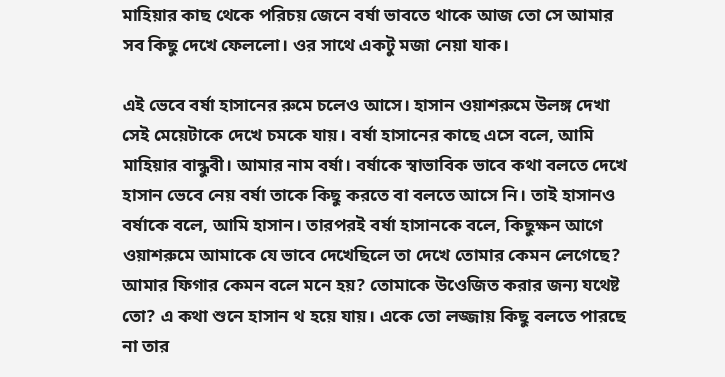মাহিয়ার কাছ থেকে পরিচয় জেনে বর্ষা ভাবতে থাকে আজ তো সে আমার সব কিছু দেখে ফেললো। ওর সাথে একটু মজা নেয়া যাক।

এই ভেবে বর্ষা হাসানের রুমে চলেও আসে। হাসান ওয়াশরুমে উলঙ্গ দেখা সেই মেয়েটাকে দেখে চমকে যায়। বর্ষা হাসানের কাছে এসে বলে, আমি মাহিয়ার বান্ধুবী। আমার নাম বর্ষা। বর্ষাকে স্বাভাবিক ভাবে কথা বলতে দেখে হাসান ভেবে নেয় বর্ষা তাকে কিছু করতে বা বলতে আসে নি। তাই হাসানও বর্ষাকে বলে, আমি হাসান। তারপরই বর্ষা হাসানকে বলে, কিছুক্ষন আগে ওয়াশরুমে আমাকে যে ভাবে দেখেছিলে তা দেখে তোমার কেমন লেগেছে? আমার ফিগার কেমন বলে মনে হয়? তোমাকে উওেজিত করার জন্য যথেষ্ট তো? এ কথা শুনে হাসান থ হয়ে যায়। একে তো লজ্জায় কিছু বলতে পারছে না তার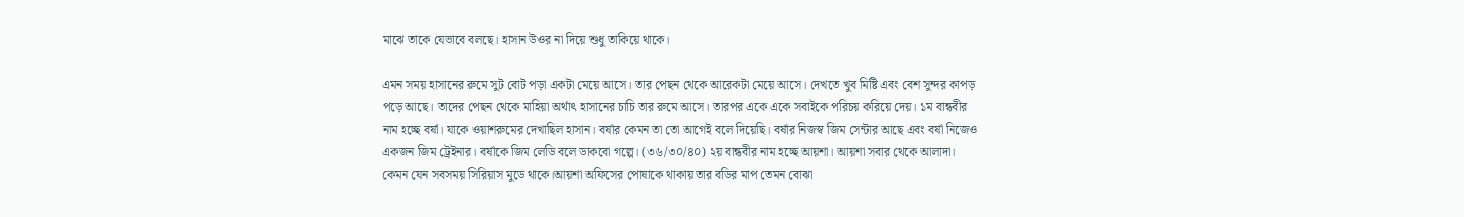মাঝে তাকে যেভাবে বলছে। হাসান উওর না দিয়ে শুধু তাকিয়ে থাকে।

এমন সময় হাসানের রুমে সুট বোট পড়া একটা মেয়ে আসে। তার পেছন থেকে আরেকটা মেয়ে আসে। দেখতে খুব মিষ্টি এবং বেশ সুন্দর কাপড় পড়ে আছে। তাদের পেছন থেকে মাহিয়া অর্থাৎ হাসানের চাচি তার রুমে আসে। তারপর একে একে সবাইকে পরিচয় করিয়ে দেয়। ১ম বান্ধবীর নাম হচ্ছে বর্ষা। যাকে ওয়াশরুমের দেখাছিল হাসান। বর্ষার কেমন তা তো আগেই বলে দিয়েছি। বর্ষার নিজস্ব জিম সেন্টার আছে এবং বর্ষা নিজেও একজন জিম ট্রেইনার। বর্ষাকে জিম লেডি বলে ডাকবো গল্পে। (৩৬/৩০/৪০) ২য় বান্ধবীর নাম হচ্ছে আয়শা। আয়শা সবার থেকে আলাদা। কেমন যেন সবসময় সিরিয়াস মুডে থাকে।আয়শা অফিসের পোষাকে থাকায় তার বডির মাপ তেমন বোঝা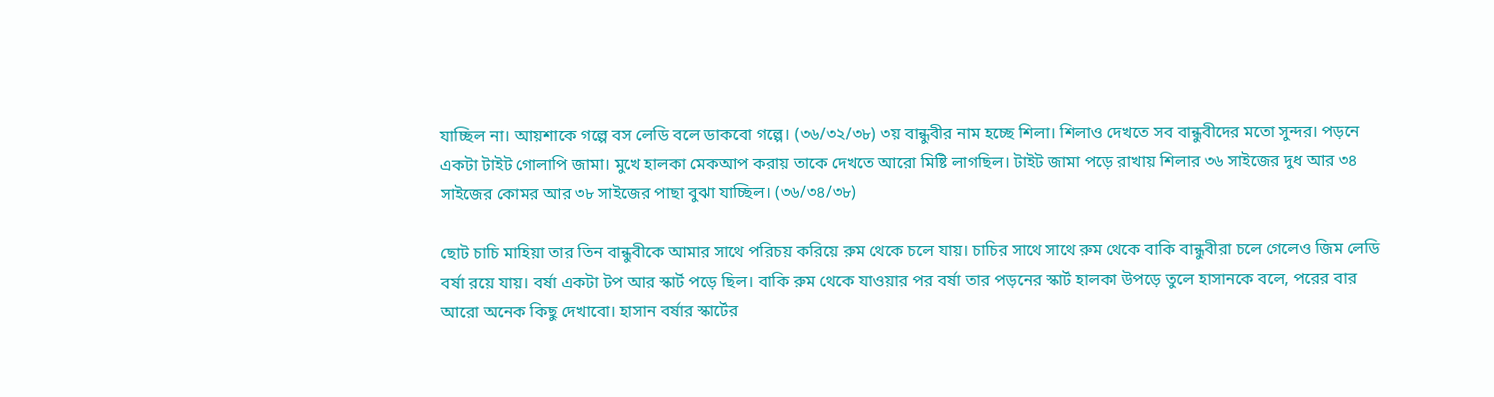যাচ্ছিল না। আয়শাকে গল্পে বস লেডি বলে ডাকবো গল্পে। (৩৬/৩২/৩৮) ৩য় বান্ধুবীর নাম হচ্ছে শিলা। শিলাও দেখতে সব বান্ধুবীদের মতো সুন্দর। পড়নে একটা টাইট গোলাপি জামা। মুখে হালকা মেকআপ করায় তাকে দেখতে আরো মিষ্টি লাগছিল। টাইট জামা পড়ে রাখায় শিলার ৩৬ সাইজের দুধ আর ৩৪ সাইজের কোমর আর ৩৮ সাইজের পাছা বুঝা যাচ্ছিল। (৩৬/৩৪/৩৮)

ছোট চাচি মাহিয়া তার তিন বান্ধুবীকে আমার সাথে পরিচয় করিয়ে রুম থেকে চলে যায়। চাচির সাথে সাথে রুম থেকে বাকি বান্ধুবীরা চলে গেলেও জিম লেডি বর্ষা রয়ে যায়। বর্ষা একটা টপ আর স্কার্ট পড়ে ছিল। বাকি রুম থেকে যাওয়ার পর বর্ষা তার পড়নের স্কার্ট হালকা উপড়ে তুলে হাসানকে বলে, পরের বার আরো অনেক কিছু দেখাবো। হাসান বর্ষার স্কার্টের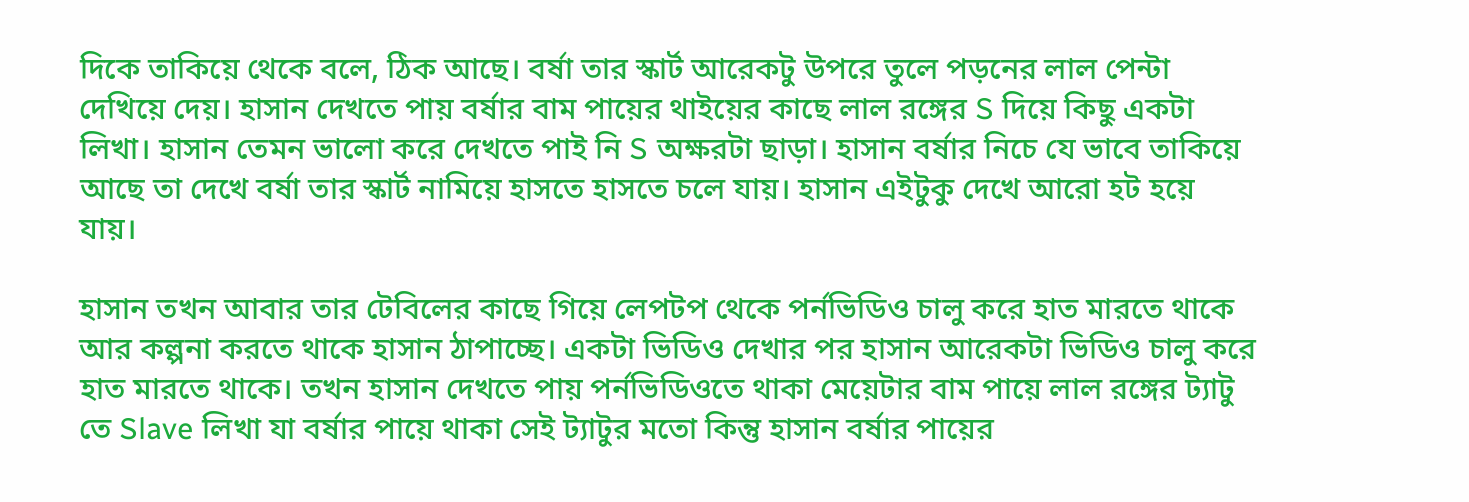দিকে তাকিয়ে থেকে বলে, ঠিক আছে। বর্ষা তার স্কার্ট আরেকটু উপরে তুলে পড়নের লাল পেন্টা দেখিয়ে দেয়। হাসান দেখতে পায় বর্ষার বাম পায়ের থাইয়ের কাছে লাল রঙ্গের S দিয়ে কিছু একটা লিখা। হাসান তেমন ভালো করে দেখতে পাই নি S অক্ষরটা ছাড়া। হাসান বর্ষার নিচে যে ভাবে তাকিয়ে আছে তা দেখে বর্ষা তার স্কার্ট নামিয়ে হাসতে হাসতে চলে যায়। হাসান এইটুকু দেখে আরো হট হয়ে যায়।

হাসান তখন আবার তার টেবিলের কাছে গিয়ে লেপটপ থেকে পর্নভিডিও চালু করে হাত মারতে থাকে আর কল্পনা করতে থাকে হাসান ঠাপাচ্ছে। একটা ভিডিও দেখার পর হাসান আরেকটা ভিডিও চালু করে হাত মারতে থাকে। তখন হাসান দেখতে পায় পর্নভিডিওতে থাকা মেয়েটার বাম পায়ে লাল রঙ্গের ট্যাটু তে Slave লিখা যা বর্ষার পায়ে থাকা সেই ট্যাটুর মতো কিন্তু হাসান বর্ষার পায়ের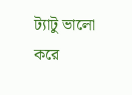ট্যাটু ভালো করে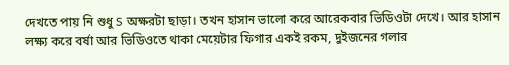দেখতে পায় নি শুধু S অক্ষরটা ছাড়া। তখন হাসান ভালো করে আরেকবার ভিডিওটা দেখে। আর হাসান লক্ষ্য করে বর্ষা আর ভিডিওতে থাকা মেয়েটার ফিগার একই রকম, দুইজনের গলার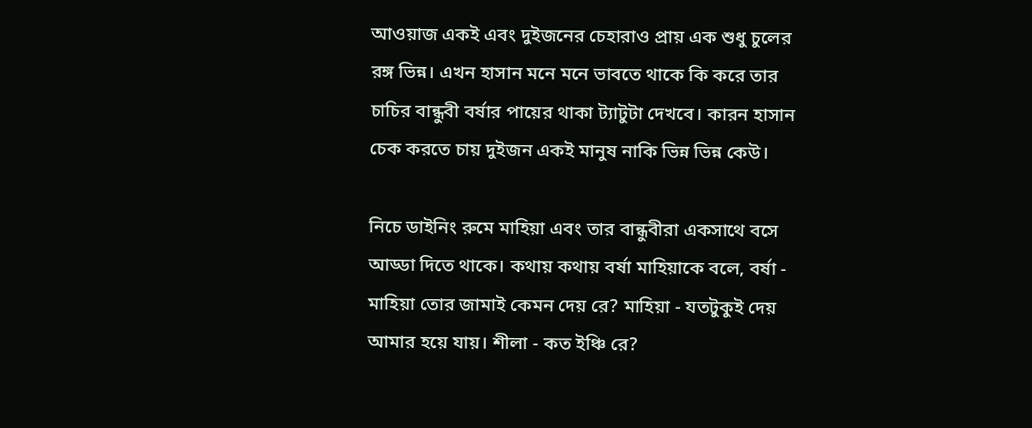আওয়াজ একই এবং দুইজনের চেহারাও প্রায় এক শুধু চুলের রঙ্গ ভিন্ন। এখন হাসান মনে মনে ভাবতে থাকে কি করে তার চাচির বান্ধুবী বর্ষার পায়ের থাকা ট্যাটুটা দেখবে। কারন হাসান চেক করতে চায় দুইজন একই মানুষ নাকি ভিন্ন ভিন্ন কেউ।

নিচে ডাইনিং রুমে মাহিয়া এবং তার বান্ধুবীরা একসাথে বসে আড্ডা দিতে থাকে। কথায় কথায় বর্ষা মাহিয়াকে বলে, বর্ষা - মাহিয়া তোর জামাই কেমন দেয় রে? মাহিয়া - যতটুকুই দেয় আমার হয়ে যায়। শীলা - কত ইঞ্চি রে?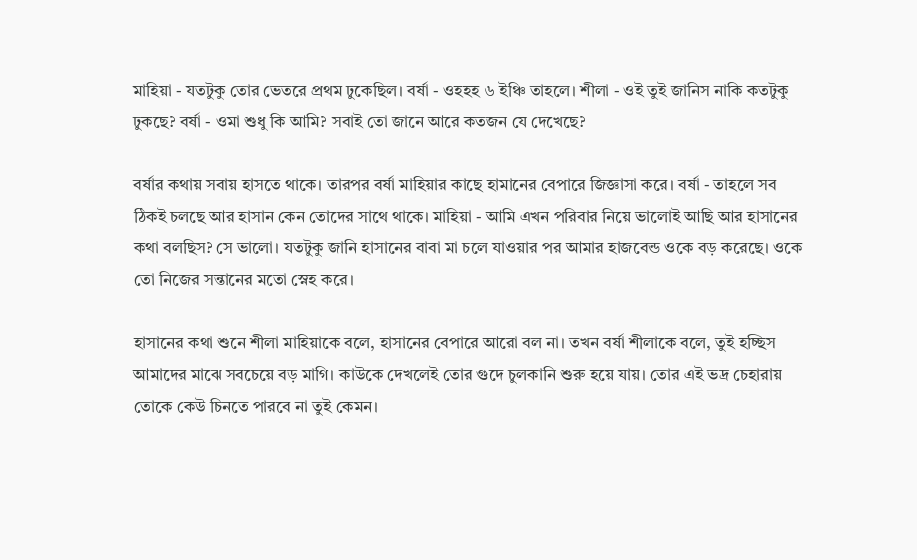মাহিয়া - যতটুকু তোর ভেতরে প্রথম ঢুকেছিল। বর্ষা - ওহহহ ৬ ইঞ্চি তাহলে। শীলা - ওই তুই জানিস নাকি কতটুকু ঢুকছে? বর্ষা - ওমা শুধু কি আমি? সবাই তো জানে আরে কতজন যে দেখেছে?

বর্ষার কথায় সবায় হাসতে থাকে। তারপর বর্ষা মাহিয়ার কাছে হামানের বেপারে জিজ্ঞাসা করে। বর্ষা - তাহলে সব ঠিকই চলছে আর হাসান কেন তোদের সাথে থাকে। মাহিয়া - আমি এখন পরিবার নিয়ে ভালোই আছি আর হাসানের কথা বলছিস? সে ভালো। যতটুকু জানি হাসানের বাবা মা চলে যাওয়ার পর আমার হাজবেন্ড ওকে বড় করেছে। ওকে তো নিজের সন্তানের মতো স্নেহ করে।

হাসানের কথা শুনে শীলা মাহিয়াকে বলে, হাসানের বেপারে আরো বল না। তখন বর্ষা শীলাকে বলে, তুই হচ্ছিস আমাদের মাঝে সবচেয়ে বড় মাগি। কাউকে দেখলেই তোর গুদে চুলকানি শুরু হয়ে যায়। তোর এই ভদ্র চেহারায় তোকে কেউ চিনতে পারবে না তুই কেমন।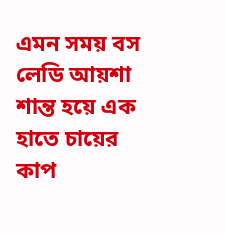এমন সময় বস লেডি আয়শা শান্ত হয়ে এক হাতে চায়ের কাপ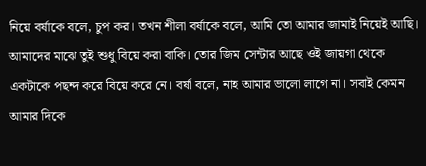নিয়ে বর্ষাকে বলে, চুপ কর। তখন শীলা বর্ষাকে বলে, আমি তো আমার জামাই নিয়েই আছি। আমাদের মাঝে তুই শুধু বিয়ে করা বাকি। তোর জিম সেন্টার আছে ওই জায়গা থেকে একটাকে পছন্দ করে বিয়ে করে নে। বর্ষা বলে, নাহ আমার ভালো লাগে না। সবাই কেমন আমার দিকে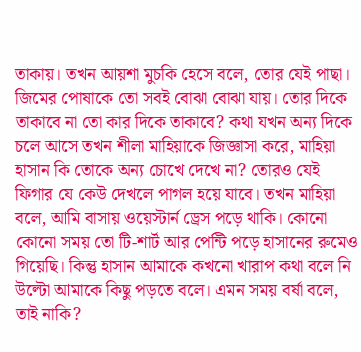তাকায়। তখন আয়শা মুচকি হেসে বলে, তোর যেই পাছা। জিমের পোষাকে তো সবই বোঝা বোঝা যায়। তোর দিকে তাকাবে না তো কার দিকে তাকাবে? কথা যখন অন্য দিকে চলে আসে তখন শীলা মাহিয়াকে জিজ্ঞাসা করে, মাহিয়া হাসান কি তোকে অন্য চোখে দেখে না? তোরও যেই ফিগার যে কেউ দেখলে পাগল হয়ে যাবে। তখন মাহিয়া বলে, আমি বাসায় ওয়েস্টার্ন ড্রেস পড়ে থাকি। কোনো কোনো সময় তো টি-শার্ট আর পেন্টি পড়ে হাসানের রুমেও গিয়েছি। কিন্তু হাসান আমাকে কখনো খারাপ কথা বলে নি উল্টো আমাকে কিছু পড়তে বলে। এমন সময় বর্ষা বলে, তাই নাকি?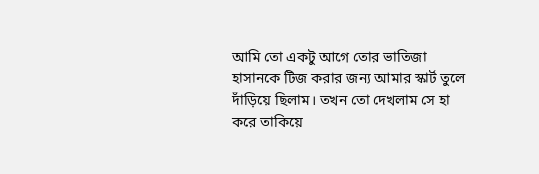আমি তো একটু আগে তোর ভাতিজা হাসানকে টিজ করার জন্য আমার স্কার্ট তুলে দাঁড়িয়ে ছিলাম। তখন তো দেখলাম সে হা করে তাকিয়ে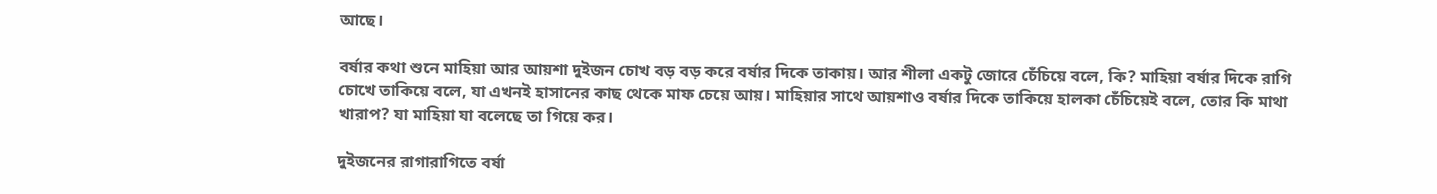আছে।

বর্ষার কথা শুনে মাহিয়া আর আয়শা দুইজন চোখ বড় বড় করে বর্ষার দিকে তাকায়। আর শীলা একটু জোরে চেঁচিয়ে বলে, কি? মাহিয়া বর্ষার দিকে রাগি চোখে তাকিয়ে বলে, যা এখনই হাসানের কাছ থেকে মাফ চেয়ে আয়। মাহিয়ার সাথে আয়শাও বর্ষার দিকে তাকিয়ে হালকা চেঁচিয়েই বলে, তোর কি মাথা খারাপ? যা মাহিয়া যা বলেছে তা গিয়ে কর।

দুইজনের রাগারাগিতে বর্ষা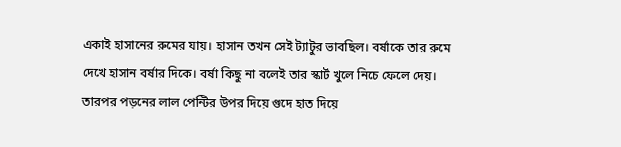একাই হাসানের রুমের যায়। হাসান তখন সেই ট্যাটুর ভাবছিল। বর্ষাকে তার রুমে দেখে হাসান বর্ষার দিকে। বর্ষা কিছু না বলেই তার স্কার্ট খুলে নিচে ফেলে দেয়। তারপর পড়নের লাল পেন্টির উপর দিয়ে গুদে হাত দিয়ে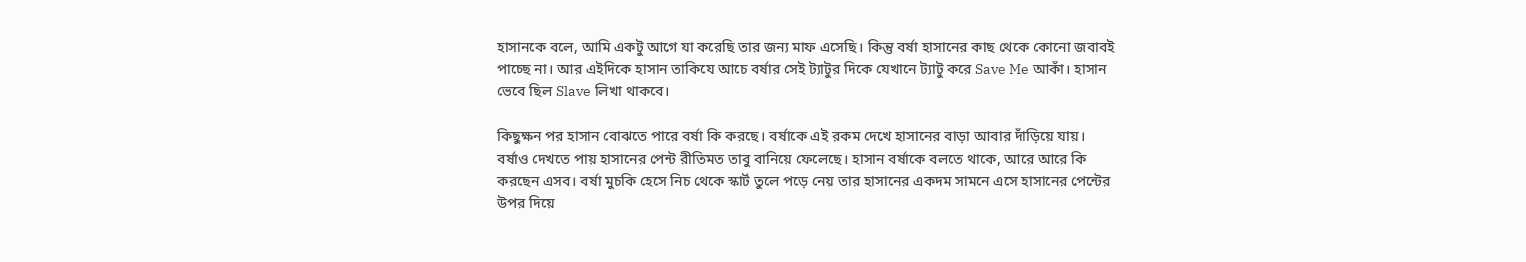হাসানকে বলে, আমি একটু আগে যা করেছি তার জন্য মাফ এসেছি। কিন্তু বর্ষা হাসানের কাছ থেকে কোনো জবাবই পাচ্ছে না। আর এইদিকে হাসান তাকিযে আচে বর্ষার সেই ট্যাটুর দিকে যেখানে ট্যাটু করে Save Me আকাঁ। হাসান ভেবে ছিল Slave লিখা থাকবে।

কিছুক্ষন পর হাসান বোঝতে পারে বর্ষা কি করছে। বর্ষাকে এই রকম দেখে হাসানের বাড়া আবার দাঁড়িয়ে যায়। বর্ষাও দেখতে পায় হাসানের পেন্ট রীতিমত তাবু বানিয়ে ফেলেছে। হাসান বর্ষাকে বলতে থাকে, আরে আরে কি করছেন এসব। বর্ষা মুচকি হেসে নিচ থেকে স্কার্ট তুলে পড়ে নেয় তার হাসানের একদম সামনে এসে হাসানের পেন্টের উপর দিয়ে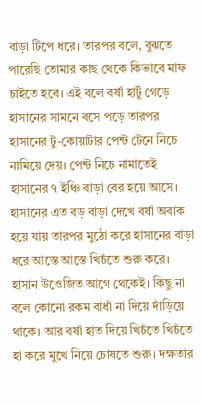বাড়া টিপে ধরে। তারপর বলে, বুঝতে পারেছি তোমার কাছ থেকে কিভাবে মাফ চাইতে হবে। এই বলে বর্ষা হাটুঁ গেড়ে হাসানের সামনে বসে পড়ে তারপর হাসানের টু-কোয়াটার পেন্ট টেনে নিচে নামিয়ে দেয়। পেন্ট নিচে নামাতেই হাসানের ৭ ইঞ্চি বাড়া বের হয়ে আসে। হাসানের এত বড় বাড়া দেখে বর্ষা অবাক হয়ে যায় তারপর মুঠো করে হাসানের বাড়া ধরে আস্তে আস্তে খিচঁতে শুরু করে। হাসান উওেজিত আগে থেকেই। কিছু না বলে কোনো রকম বাধাঁ না দিয়ে দাঁড়িয়ে থাকে। আর বর্ষা হাত দিয়ে খিচঁতে খিচঁতে হা করে মুখে নিয়ে চোষতে শুরু। দক্ষতার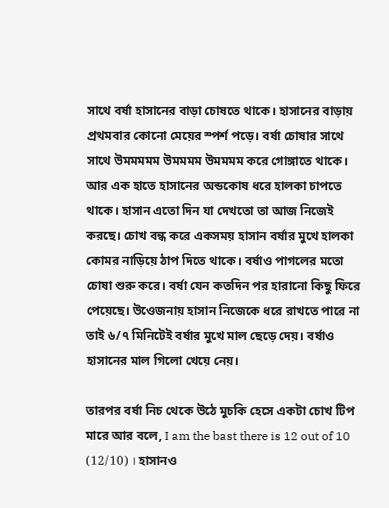সাথে বর্ষা হাসানের বাড়া চোষতে থাকে। হাসানের বাড়ায় প্রথমবার কোনো মেয়ের স্পর্শ পড়ে। বর্ষা চোষার সাথে সাথে উমমমমম উমমমম উমমমম করে গোঙ্গাতে থাকে। আর এক হাতে হাসানের অন্ডকোষ ধরে হালকা চাপতে থাকে। হাসান এতো দিন যা দেখতো তা আজ নিজেই করছে। চোখ বন্ধ করে একসময় হাসান বর্ষার মুখে হালকা কোমর নাড়িয়ে ঠাপ দিতে থাকে। বর্ষাও পাগলের মতো চোষা শুরু করে। বর্ষা যেন কতদিন পর হারানো কিছু ফিরে পেয়েছে। উওেজনায় হাসান নিজেকে ধরে রাখতে পারে না তাই ৬/৭ মিনিটেই বর্ষার মুখে মাল ছেড়ে দেয়। বর্ষাও হাসানের মাল গিলো খেয়ে নেয়।

তারপর বর্ষা নিচ থেকে উঠে মুচকি হেসে একটা চোখ টিপ মারে আর বলে, I am the bast there is 12 out of 10 (12/10) । হাসানও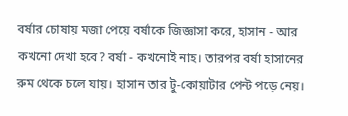বর্ষার চোষায় মজা পেয়ে বর্ষাকে জিজ্ঞাসা করে, হাসান - আর কখনো দেখা হবে? বর্ষা - কখনোই নাহ। তারপর বর্ষা হাসানের রুম থেকে চলে যায়। হাসান তার টু-কোয়াটার পেন্ট পড়ে নেয়।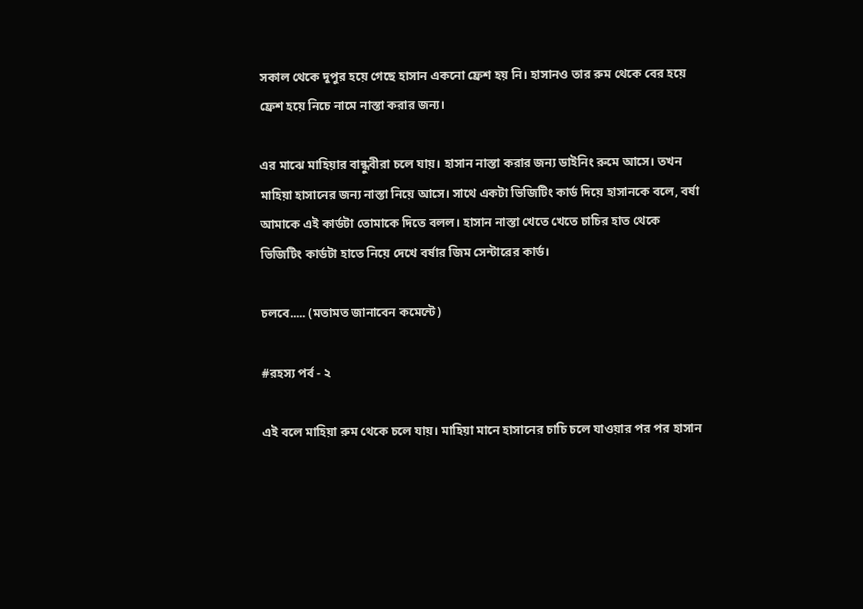সকাল থেকে দুপুর হয়ে গেছে হাসান একনো ফ্রেশ হয় নি। হাসানও তার রুম থেকে বের হয়ে ফ্রেশ হয়ে নিচে নামে নাস্তা করার জন্য।

এর মাঝে মাহিয়ার বান্ধুবীরা চলে যায়। হাসান নাস্তা করার জন্য ডাইনিং রুমে আসে। তখন মাহিয়া হাসানের জন্য নাস্তা নিয়ে আসে। সাথে একটা ভিজিটিং কার্ড দিয়ে হাসানকে বলে, বর্ষা আমাকে এই কার্ডটা তোমাকে দিতে বলল। হাসান নাস্তা খেতে খেতে চাচির হাত থেকে ভিজিটিং কার্ডটা হাতে নিয়ে দেখে বর্ষার জিম সেন্টারের কার্ড।

চলবে..... (মতামত জানাবেন কমেন্টে)

#রহস্য পর্ব - ২

এই বলে মাহিয়া রুম থেকে চলে যায়। মাহিয়া মানে হাসানের চাচি চলে যাওয়ার পর পর হাসান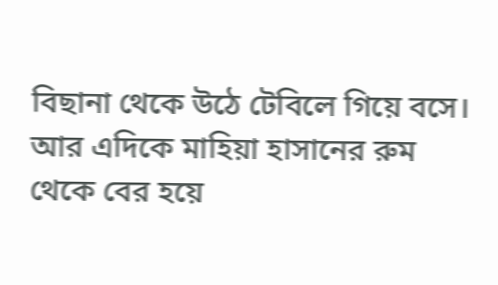বিছানা থেকে উঠে টেবিলে গিয়ে বসে। আর এদিকে মাহিয়া হাসানের রুম থেকে বের হয়ে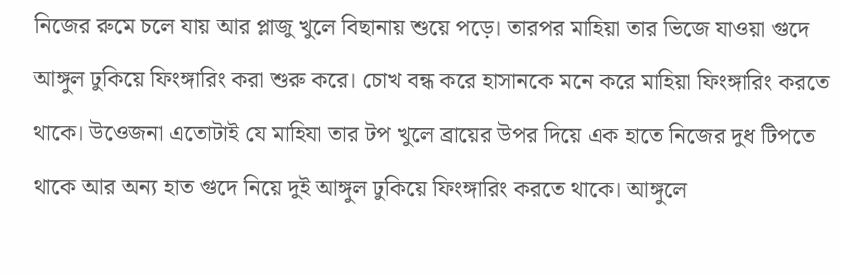নিজের রুমে চলে যায় আর প্লাজু খুলে বিছানায় শুয়ে পড়ে। তারপর মাহিয়া তার ভিজে যাওয়া গুদে আঙ্গুল ঢুকিয়ে ফিংঙ্গারিং করা শুরু করে। চোখ বন্ধ করে হাসানকে মনে করে মাহিয়া ফিংঙ্গারিং করতে থাকে। উওেজনা এতোটাই যে মাহিযা তার টপ খুলে ব্রায়ের উপর দিয়ে এক হাতে নিজের দুধ টিপতে থাকে আর অন্য হাত গুদে নিয়ে দুই আঙ্গুল ঢুকিয়ে ফিংঙ্গারিং করতে থাকে। আঙ্গুলে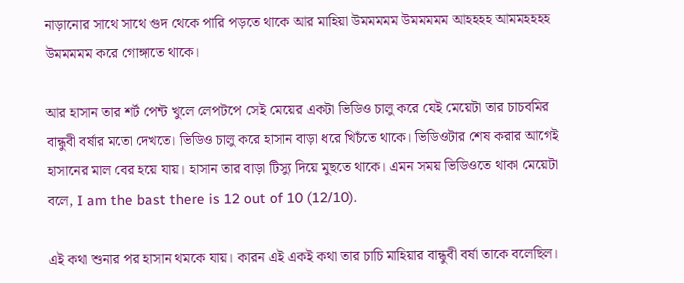নাড়ানোর সাথে সাথে গুদ থেকে পারি পড়তে থাকে আর মাহিয়া উমমমমম উমমমমম আহহহহ আমমহহহহ উমমমমম করে গোঙ্গাতে থাকে।

আর হাসান তার শর্ট পেন্ট খুলে লেপটপে সেই মেয়ের একটা ভিডিও চালু করে যেই মেয়েটা তার চাচবমির বান্ধুবী বর্ষার মতো দেখতে। ভিডিও চালু করে হাসান বাড়া ধরে খিচঁতে থাকে। ভিডিওটার শেষ করার আগেই হাসানের মাল বের হয়ে যায়। হাসান তার বাড়া টিস্যু দিয়ে মুছতে থাকে। এমন সময় ভিডিওতে থাকা মেয়েটা বলে, I am the bast there is 12 out of 10 (12/10).

এই কথা শুনার পর হাসান থমকে যায়। কারন এই একই কথা তার চাচি মাহিয়ার বান্ধুবী বর্ষা তাকে বলেছিল।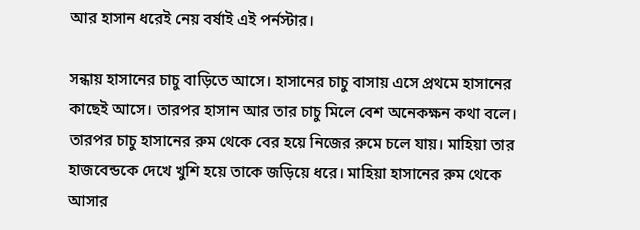আর হাসান ধরেই নেয় বর্ষাই এই পর্নস্টার।

সন্ধায় হাসানের চাচু বাড়িতে আসে। হাসানের চাচু বাসায় এসে প্রথমে হাসানের কাছেই আসে। তারপর হাসান আর তার চাচু মিলে বেশ অনেকক্ষন কথা বলে। তারপর চাচু হাসানের রুম থেকে বের হয়ে নিজের রুমে চলে যায়। মাহিয়া তার হাজবেন্ডকে দেখে খুশি হয়ে তাকে জড়িয়ে ধরে। মাহিয়া হাসানের রুম থেকে আসার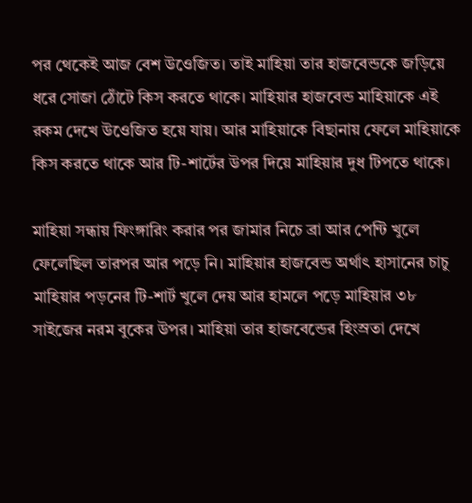পর থেকেই আজ বেশ উওেজিত। তাই মাহিয়া তার হাজবেন্ডকে জড়িয়ে ধরে সোজা ঠোঁটে কিস করতে থাকে। মাহিয়ার হাজবেন্ড মাহিয়াকে এই রকম দেখে উওেজিত হয়ে যায়। আর মাহিয়াকে বিছানায় ফেলে মাহিয়াকে কিস করতে থাকে আর টি-শার্টের উপর দিয়ে মাহিয়ার দুধ টিপতে থাকে।

মাহিয়া সন্ধায় ফিংঙ্গারিং করার পর জামার নিচে ব্রা আর পেন্টি খুলে ফেলেছিল তারপর আর পড়ে নি। মাহিয়ার হাজবেন্ড অর্থাৎ হাসানের চাচু মাহিয়ার পড়নের টি-শার্ট খুলে দেয় আর হামলে পড়ে মাহিয়ার ৩৮ সাইজের নরম বুকের উপর। মাহিয়া তার হাজবেন্ডের হিংস্রতা দেখে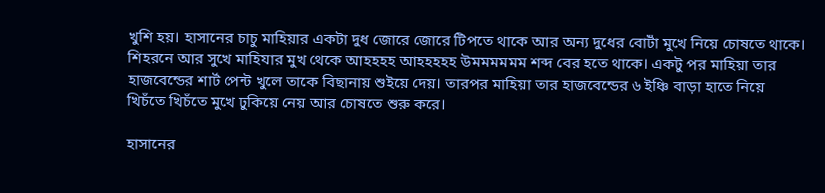খুশি হয়। হাসানের চাচু মাহিয়ার একটা দুধ জোরে জোরে টিপতে থাকে আর অন্য দুধের বোটাঁ মুখে নিয়ে চোষতে থাকে। শিহরনে আর সুখে মাহিযার মুখ থেকে আহহহহ আহহহহহ উমমমমমম শব্দ বের হতে থাকে। একটু পর মাহিয়া তার হাজবেন্ডের শার্ট পেন্ট খুলে তাকে বিছানায় শুইয়ে দেয়। তারপর মাহিয়া তার হাজবেন্ডের ৬ ইঞ্চি বাড়া হাতে নিয়ে খিচঁতে খিচঁতে মুখে ঢুকিয়ে নেয় আর চোষতে শুরু করে।

হাসানের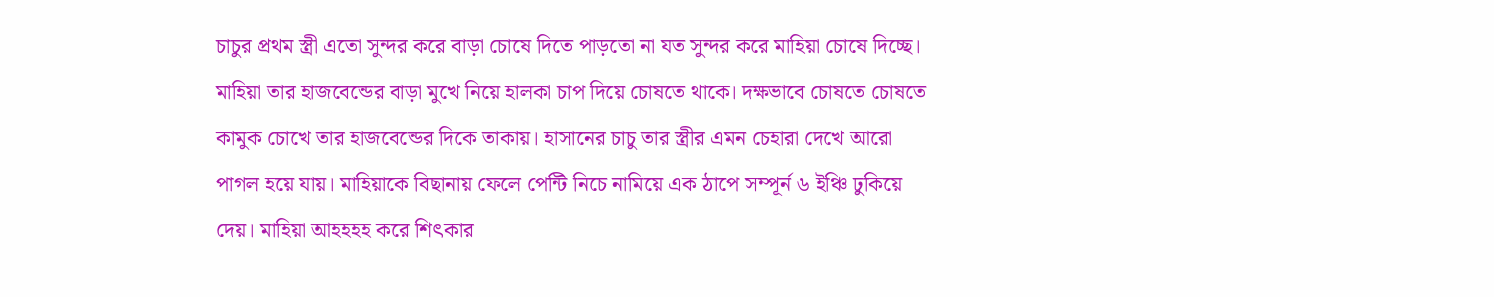চাচুর প্রথম স্ত্রী এতো সুন্দর করে বাড়া চোষে দিতে পাড়তো না যত সুন্দর করে মাহিয়া চোষে দিচ্ছে। মাহিয়া তার হাজবেন্ডের বাড়া মুখে নিয়ে হালকা চাপ দিয়ে চোষতে থাকে। দক্ষভাবে চোষতে চোষতে কামুক চোখে তার হাজবেন্ডের দিকে তাকায়। হাসানের চাচু তার স্ত্রীর এমন চেহারা দেখে আরো পাগল হয়ে যায়। মাহিয়াকে বিছানায় ফেলে পেন্টি নিচে নামিয়ে এক ঠাপে সম্পূর্ন ৬ ইঞ্চি ঢুকিয়ে দেয়। মাহিয়া আহহহহ করে শিৎকার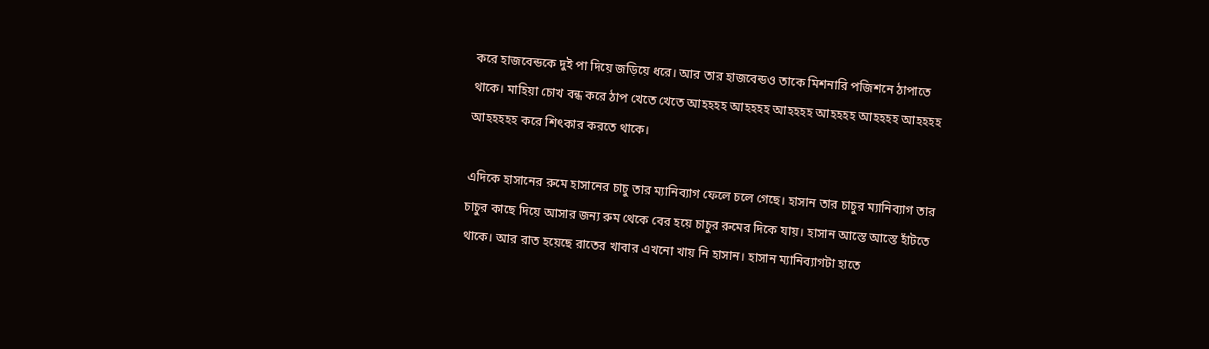করে হাজবেন্ডকে দুই পা দিয়ে জড়িয়ে ধরে। আর তার হাজবেন্ডও তাকে মিশনারি পজিশনে ঠাপাতে থাকে। মাহিয়া চোখ বন্ধ করে ঠাপ খেতে খেতে আহহহহ আহহহহ আহহহহ আহহহহ আহহহহ আহহহহ আহহহহহ করে শিৎকার করতে থাকে।

এদিকে হাসানের রুমে হাসানের চাচু তার ম্যানিব্যাগ ফেলে চলে গেছে। হাসান তার চাচুর ম্যানিব্যাগ তার চাচুর কাছে দিয়ে আসার জন্য রুম থেকে বের হয়ে চাচুর রুমের দিকে যায়। হাসান আস্তে আস্তে হাঁটতে থাকে। আর রাত হয়েছে রাতের খাবার এখনো খায় নি হাসান। হাসান ম্যানিব্যাগটা হাতে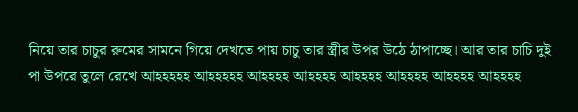নিয়ে তার চাচুর রুমের সামনে গিয়ে দেখতে পায় চাচু তার স্ত্রীর উপর উঠে ঠাপাচ্ছে। আর তার চাচি দুই পা উপরে তুলে রেখে আহহহহহ আহহহহহ আহহহহ আহহহহ আহহহহ আহহহহ আহহহহ আহহহহ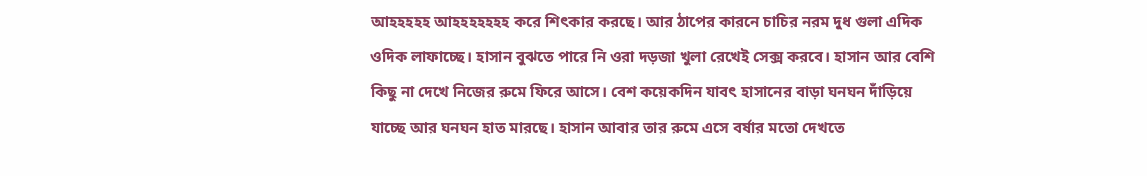আহহহহহ আহহহহহহহ করে শিৎকার করছে। আর ঠাপের কারনে চাচির নরম দুধ গুলা এদিক ওদিক লাফাচ্ছে। হাসান বুঝতে পারে নি ওরা দড়জা খুলা রেখেই সেক্স করবে। হাসান আর বেশি কিছু না দেখে নিজের রুমে ফিরে আসে। বেশ কয়েকদিন যাবৎ হাসানের বাড়া ঘনঘন দাঁড়িয়ে যাচ্ছে আর ঘনঘন হাত মারছে। হাসান আবার তার রুমে এসে বর্ষার মতো দেখতে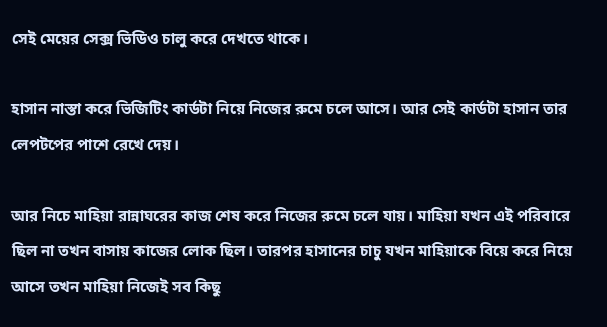সেই মেয়ের সেক্স ভিডিও চালু করে দেখতে থাকে।

হাসান নাস্তা করে ভিজিটিং কার্ডটা নিয়ে নিজের রুমে চলে আসে। আর সেই কার্ডটা হাসান তার লেপটপের পাশে রেখে দেয়।

আর নিচে মাহিয়া রান্নাঘরের কাজ শেষ করে নিজের রুমে চলে যায়। মাহিয়া যখন এই পরিবারে ছিল না তখন বাসায় কাজের লোক ছিল। তারপর হাসানের চাচু যখন মাহিয়াকে বিয়ে করে নিয়ে আসে তখন মাহিয়া নিজেই সব কিছু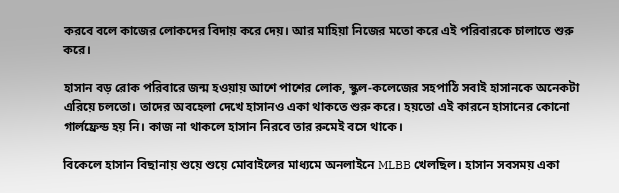করবে বলে কাজের লোকদের বিদায় করে দেয়। আর মাহিয়া নিজের মতো করে এই পরিবারকে চালাতে শুরু করে।

হাসান বড় রোক পরিবারে জন্ম হওয়ায় আশে পাশের লোক, স্কুল-কলেজের সহপাঠি সবাই হাসানকে অনেকটা এরিয়ে চলতো। তাদের অবহেলা দেখে হাসানও একা থাকতে শুরু করে। হয়তো এই কারনে হাসানের কোনো গার্লফ্রেন্ড হয় নি। কাজ না থাকলে হাসান নিরবে তার রুমেই বসে থাকে।

বিকেলে হাসান বিছানায় শুয়ে শুয়ে মোবাইলের মাধ্যমে অনলাইনে MLBB খেলছিল। হাসান সবসময় একা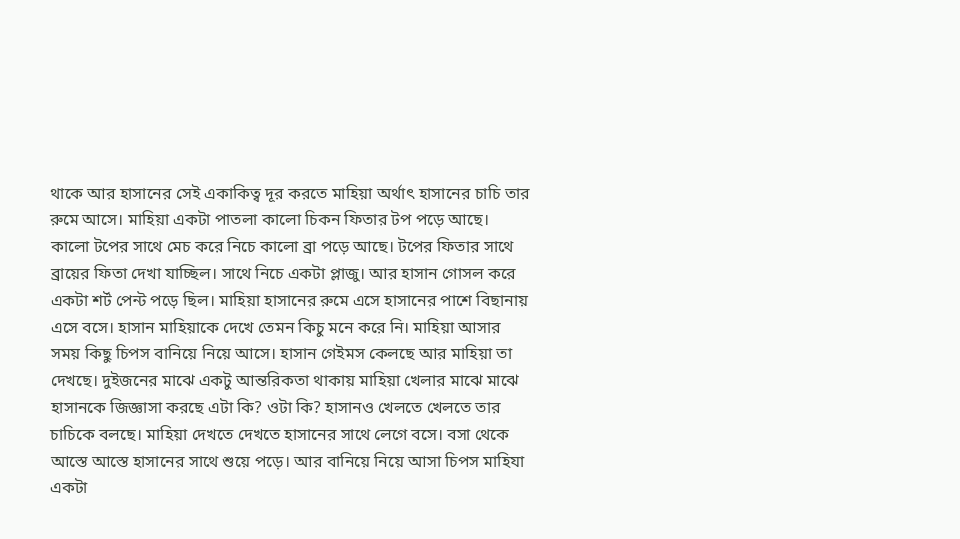থাকে আর হাসানের সেই একাকিত্ব দূর করতে মাহিয়া অর্থাৎ হাসানের চাচি তার রুমে আসে। মাহিয়া একটা পাতলা কালো চিকন ফিতার টপ পড়ে আছে। কালো টপের সাথে মেচ করে নিচে কালো ব্রা পড়ে আছে। টপের ফিতার সাথে ব্রায়ের ফিতা দেখা যাচ্ছিল। সাথে নিচে একটা প্লাজু। আর হাসান গোসল করে একটা শর্ট পেন্ট পড়ে ছিল। মাহিয়া হাসানের রুমে এসে হাসানের পাশে বিছানায় এসে বসে। হাসান মাহিয়াকে দেখে তেমন কিচু মনে করে নি। মাহিয়া আসার সময় কিছু চিপস বানিয়ে নিয়ে আসে। হাসান গেইমস কেলছে আর মাহিয়া তা দেখছে। দুইজনের মাঝে একটু আন্তরিকতা থাকায় মাহিয়া খেলার মাঝে মাঝে হাসানকে জিজ্ঞাসা করছে এটা কি? ওটা কি? হাসানও খেলতে খেলতে তার চাচিকে বলছে। মাহিয়া দেখতে দেখতে হাসানের সাথে লেগে বসে। বসা থেকে আস্তে আস্তে হাসানের সাথে শুয়ে পড়ে। আর বানিয়ে নিয়ে আসা চিপস মাহিযা একটা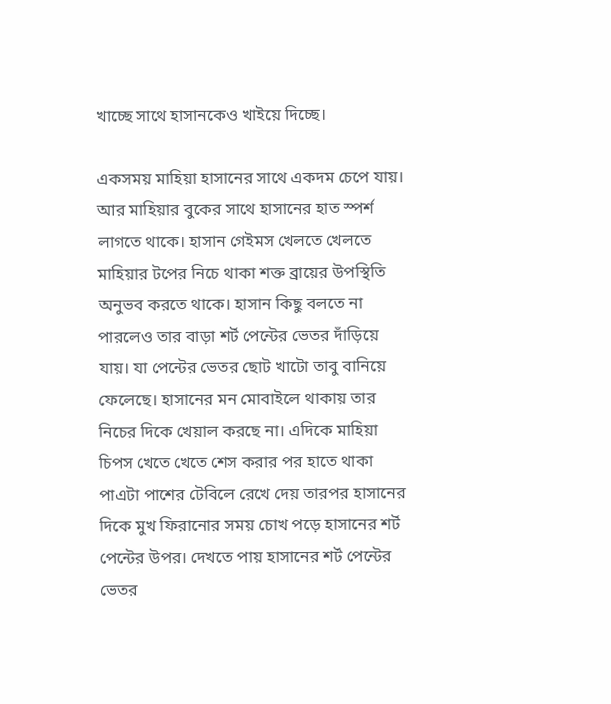খাচ্ছে সাথে হাসানকেও খাইয়ে দিচ্ছে।

একসময় মাহিয়া হাসানের সাথে একদম চেপে যায়। আর মাহিয়ার বুকের সাথে হাসানের হাত স্পর্শ লাগতে থাকে। হাসান গেইমস খেলতে খেলতে মাহিয়ার টপের নিচে থাকা শক্ত ব্রায়ের উপস্থিতি অনুভব করতে থাকে। হাসান কিছু বলতে না পারলেও তার বাড়া শর্ট পেন্টের ভেতর দাঁড়িয়ে যায়। যা পেন্টের ভেতর ছোট খাটো তাবু বানিয়ে ফেলেছে। হাসানের মন মোবাইলে থাকায় তার নিচের দিকে খেয়াল করছে না। এদিকে মাহিয়া চিপস খেতে খেতে শেস করার পর হাতে থাকা পাএটা পাশের টেবিলে রেখে দেয় তারপর হাসানের দিকে মুখ ফিরানোর সময় চোখ পড়ে হাসানের শর্ট পেন্টের উপর। দেখতে পায় হাসানের শর্ট পেন্টের ভেতর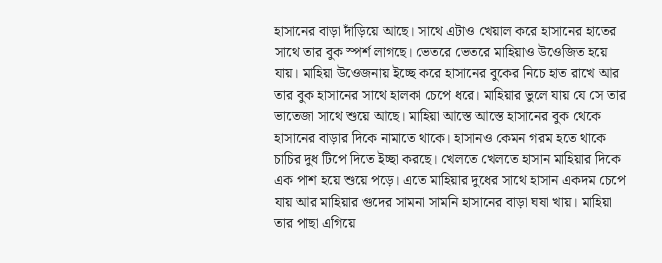হাসানের বাড়া দাঁড়িয়ে আছে। সাথে এটাও খেয়াল করে হাসানের হাতের সাথে তার বুক স্পর্শ লাগছে। ভেতরে ভেতরে মাহিয়াও উওেজিত হয়ে যায়। মাহিয়া উওেজনায় ইচ্ছে করে হাসানের বুকের নিচে হাত রাখে আর তার বুক হাসানের সাথে হালকা চেপে ধরে। মাহিয়ার ভুলে যায় যে সে তার ভাতেজা সাথে শুয়ে আছে। মাহিয়া আস্তে আস্তে হাসানের বুক থেকে হাসানের বাড়ার দিকে নামাতে থাকে। হাসানও কেমন গরম হতে থাকে চাচির দুধ টিপে দিতে ইচ্ছা করছে। খেলতে খেলতে হাসান মাহিয়ার দিকে এক পাশ হয়ে শুয়ে পড়ে। এতে মাহিয়ার দুধের সাথে হাসান একদম চেপে যায় আর মাহিয়ার গুদের সামনা সামনি হাসানের বাড়া ঘষা খায়। মাহিয়া তার পাছা এগিয়ে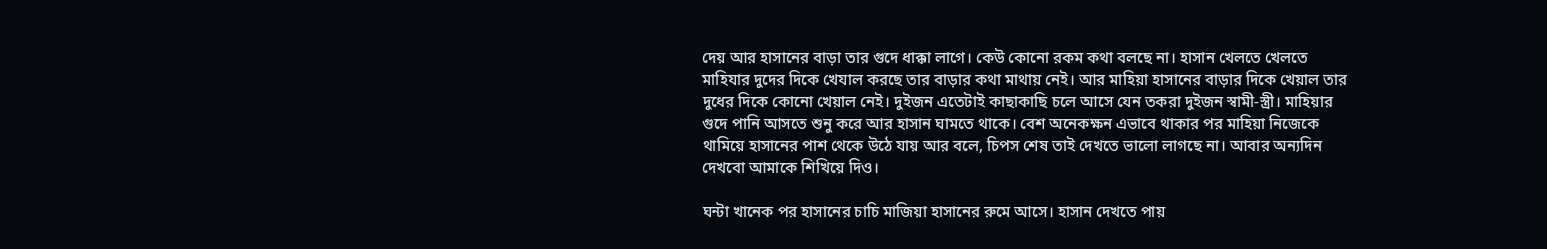দেয় আর হাসানের বাড়া তার গুদে ধাক্কা লাগে। কেউ কোনো রকম কথা বলছে না। হাসান খেলতে খেলতে মাহিযার দুদের দিকে খেযাল করছে তার বাড়ার কথা মাথায় নেই। আর মাহিয়া হাসানের বাড়ার দিকে খেয়াল তার দুধের দিকে কোনো খেয়াল নেই। দুইজন এতেটাই কাছাকাছি চলে আসে যেন তকরা দুইজন স্বামী-স্ত্রী। মাহিয়ার গুদে পানি আসতে শুনু করে আর হাসান ঘামতে থাকে। বেশ অনেকক্ষন এভাবে থাকার পর মাহিয়া নিজেকে থামিয়ে হাসানের পাশ থেকে উঠে যায় আর বলে, চিপস শেষ তাই দেখতে ভালো লাগছে না। আবার অন্যদিন দেখবো আমাকে শিখিয়ে দিও।

ঘন্টা খানেক পর হাসানের চাচি মাজিয়া হাসানের রুমে আসে। হাসান দেখতে পায়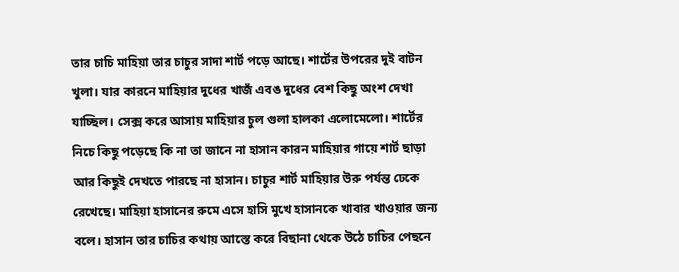তার চাচি মাহিয়া তার চাচুর সাদা শার্ট পড়ে আছে। শার্টের উপরের দুই বাটন খুলা। যার কারনে মাহিয়ার দুধের খাজঁ এবঙ দুধের বেশ কিছু অংশ দেখা যাচ্ছিল। সেক্স করে আসায় মাহিয়ার চুল গুলা হালকা এলোমেলো। শার্টের নিচে কিছু পড়েছে কি না তা জানে না হাসান কারন মাহিয়ার গায়ে শার্ট ছাড়া আর কিছুই দেখতে পারছে না হাসান। চাচুর শার্ট মাহিয়ার উরু পর্যন্ত ঢেকে রেখেছে। মাহিয়া হাসানের রুমে এসে হাসি মুখে হাসানকে খাবার খাওয়ার জন্য বলে। হাসান তার চাচির কথায় আস্তে করে বিছানা থেকে উঠে চাচির পেছনে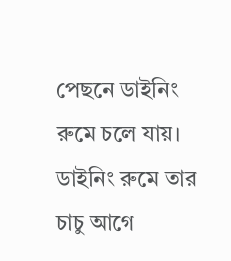পেছনে ডাইনিং রুমে চলে যায়। ডাইনিং রুমে তার চাচু আগে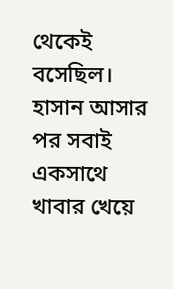থেকেই বসেছিল। হাসান আসার পর সবাই একসাথে খাবার খেয়ে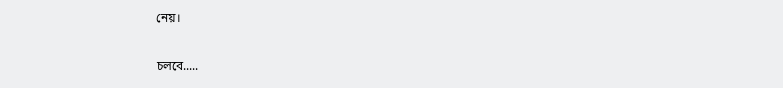নেয়।

চলবে.....